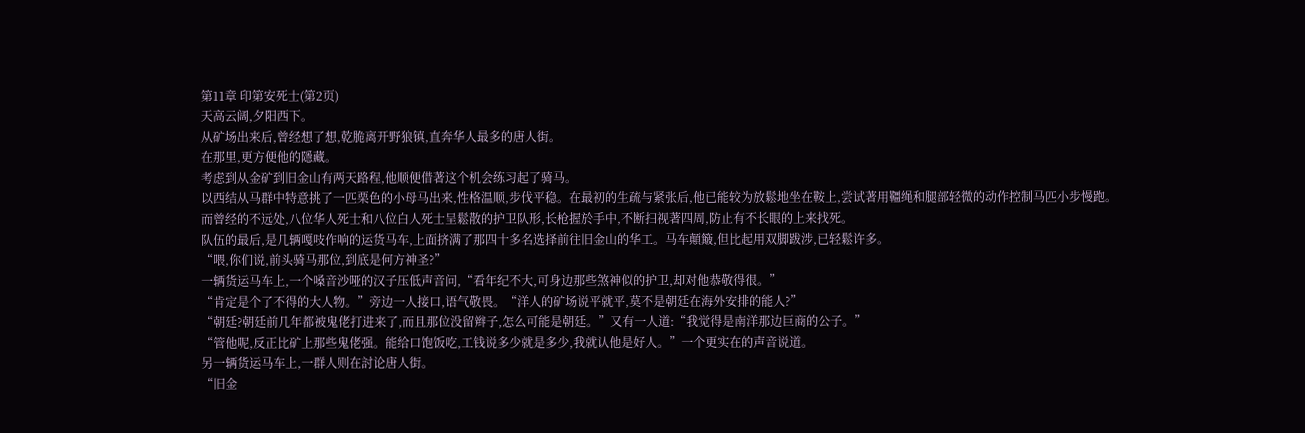第11章 印第安死士(第2页)
天高云阔,夕阳西下。
从矿场出来后,曾经想了想,乾脆离开野狼镇,直奔华人最多的唐人街。
在那里,更方便他的隱藏。
考虑到从金矿到旧金山有两天路程,他顺便借著这个机会练习起了骑马。
以西结从马群中特意挑了一匹栗色的小母马出来,性格温顺,步伐平稳。在最初的生疏与紧张后,他已能较为放鬆地坐在鞍上,尝试著用韁绳和腿部轻微的动作控制马匹小步慢跑。
而曾经的不远处,八位华人死士和八位白人死士呈鬆散的护卫队形,长枪握於手中,不断扫视著四周,防止有不长眼的上来找死。
队伍的最后,是几辆嘎吱作响的运货马车,上面挤满了那四十多名选择前往旧金山的华工。马车顛簸,但比起用双脚跋涉,已轻鬆许多。
“喂,你们说,前头骑马那位,到底是何方神圣?”
一辆货运马车上,一个嗓音沙哑的汉子压低声音问,“看年纪不大,可身边那些煞神似的护卫,却对他恭敬得很。”
“肯定是个了不得的大人物。”旁边一人接口,语气敬畏。“洋人的矿场说平就平,莫不是朝廷在海外安排的能人?”
“朝廷?朝廷前几年都被鬼佬打进来了,而且那位没留辫子,怎么可能是朝廷。”又有一人道:“我觉得是南洋那边巨商的公子。”
“管他呢,反正比矿上那些鬼佬强。能给口饱饭吃,工钱说多少就是多少,我就认他是好人。”一个更实在的声音说道。
另一辆货运马车上,一群人则在討论唐人街。
“旧金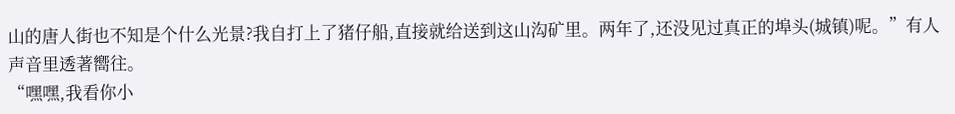山的唐人街也不知是个什么光景?我自打上了猪仔船,直接就给送到这山沟矿里。两年了,还没见过真正的埠头(城镇)呢。”有人声音里透著嚮往。
“嘿嘿,我看你小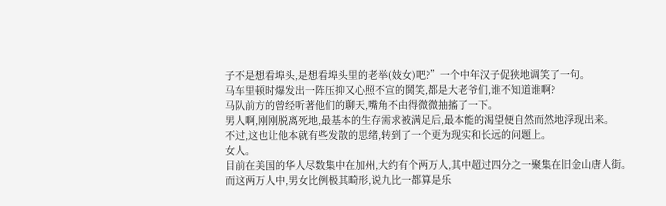子不是想看埠头,是想看埠头里的老举(妓女)吧?”一个中年汉子促狭地调笑了一句。
马车里顿时爆发出一阵压抑又心照不宣的鬨笑,都是大老爷们,谁不知道谁啊?
马队前方的曾经听著他们的聊天,嘴角不由得微微抽搐了一下。
男人啊,刚刚脱离死地,最基本的生存需求被满足后,最本能的渴望便自然而然地浮现出来。
不过,这也让他本就有些发散的思绪,转到了一个更为现实和长远的问题上。
女人。
目前在美国的华人尽数集中在加州,大约有个两万人,其中超过四分之一聚集在旧金山唐人街。
而这两万人中,男女比例极其畸形,说九比一都算是乐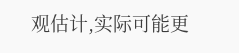观估计,实际可能更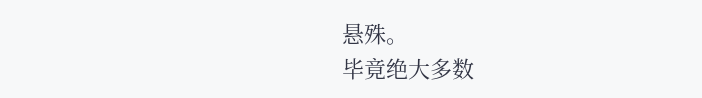悬殊。
毕竟绝大多数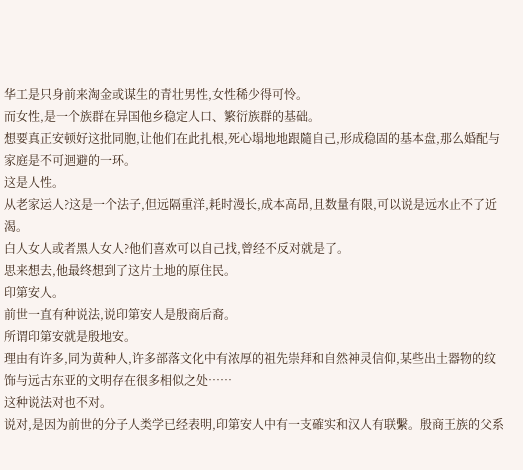华工是只身前来淘金或谋生的青壮男性,女性稀少得可怜。
而女性,是一个族群在异国他乡稳定人口、繁衍族群的基础。
想要真正安顿好这批同胞,让他们在此扎根,死心塌地地跟隨自己,形成稳固的基本盘,那么婚配与家庭是不可迴避的一环。
这是人性。
从老家运人?这是一个法子,但远隔重洋,耗时漫长,成本高昂,且数量有限,可以说是远水止不了近渴。
白人女人或者黑人女人?他们喜欢可以自己找,曾经不反对就是了。
思来想去,他最终想到了这片土地的原住民。
印第安人。
前世一直有种说法,说印第安人是殷商后裔。
所谓印第安就是殷地安。
理由有许多,同为黄种人,许多部落文化中有浓厚的祖先崇拜和自然神灵信仰,某些出土器物的纹饰与远古东亚的文明存在很多相似之处……
这种说法对也不对。
说对,是因为前世的分子人类学已经表明,印第安人中有一支確实和汉人有联繫。殷商王族的父系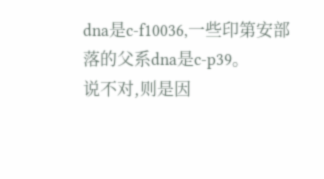dna是c-f10036,一些印第安部落的父系dna是c-p39。
说不对,则是因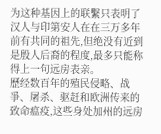为这种基因上的联繫只表明了汉人与印第安人在在三万多年前有共同的祖先,但绝没有近到是殷人后裔的程度,最多只能称得上一句远房表亲。
歷经数百年的殖民侵略、战爭、屠杀、驱赶和欧洲传来的致命瘟疫,这些身处加州的远房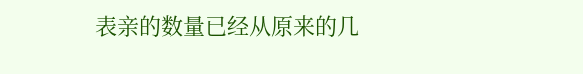表亲的数量已经从原来的几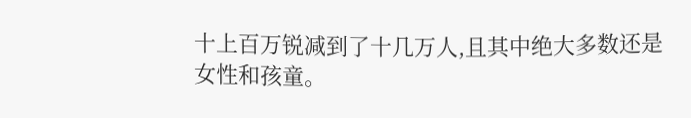十上百万锐减到了十几万人,且其中绝大多数还是女性和孩童。